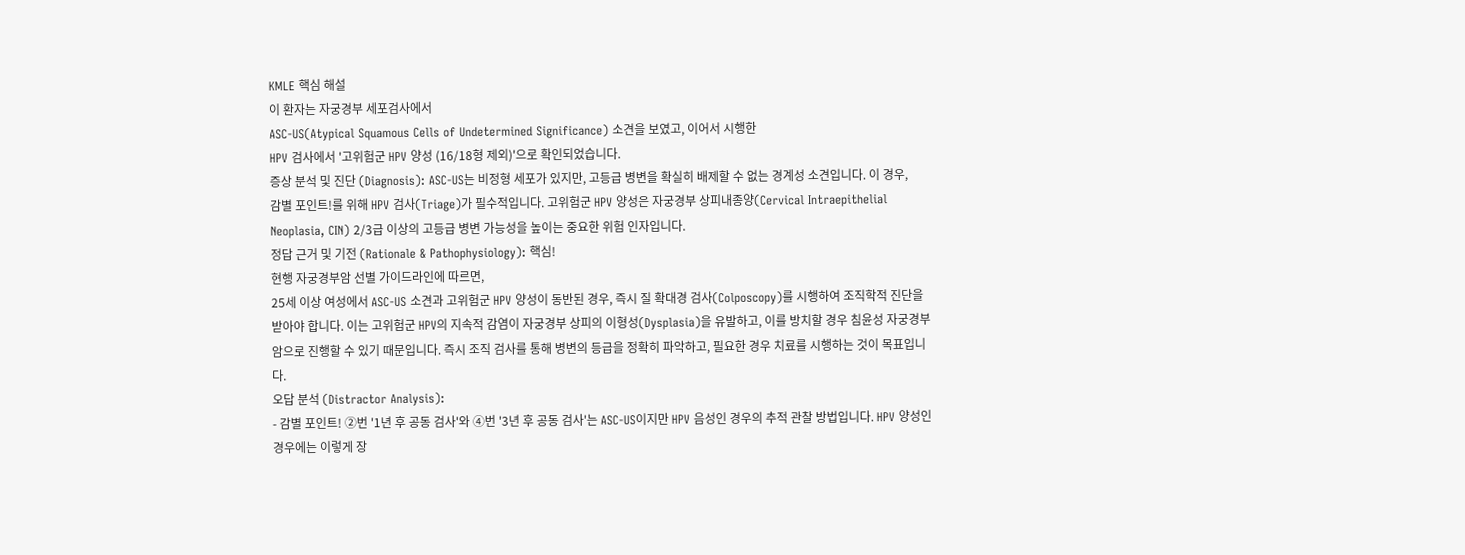KMLE 핵심 해설
이 환자는 자궁경부 세포검사에서
ASC-US(Atypical Squamous Cells of Undetermined Significance) 소견을 보였고, 이어서 시행한
HPV 검사에서 '고위험군 HPV 양성 (16/18형 제외)'으로 확인되었습니다.
증상 분석 및 진단 (Diagnosis): ASC-US는 비정형 세포가 있지만, 고등급 병변을 확실히 배제할 수 없는 경계성 소견입니다. 이 경우,
감별 포인트!를 위해 HPV 검사(Triage)가 필수적입니다. 고위험군 HPV 양성은 자궁경부 상피내종양(Cervical Intraepithelial Neoplasia, CIN) 2/3급 이상의 고등급 병변 가능성을 높이는 중요한 위험 인자입니다.
정답 근거 및 기전 (Rationale & Pathophysiology): 핵심!
현행 자궁경부암 선별 가이드라인에 따르면,
25세 이상 여성에서 ASC-US 소견과 고위험군 HPV 양성이 동반된 경우, 즉시 질 확대경 검사(Colposcopy)를 시행하여 조직학적 진단을 받아야 합니다. 이는 고위험군 HPV의 지속적 감염이 자궁경부 상피의 이형성(Dysplasia)을 유발하고, 이를 방치할 경우 침윤성 자궁경부암으로 진행할 수 있기 때문입니다. 즉시 조직 검사를 통해 병변의 등급을 정확히 파악하고, 필요한 경우 치료를 시행하는 것이 목표입니다.
오답 분석 (Distractor Analysis):
- 감별 포인트! ②번 '1년 후 공동 검사'와 ④번 '3년 후 공동 검사'는 ASC-US이지만 HPV 음성인 경우의 추적 관찰 방법입니다. HPV 양성인 경우에는 이렇게 장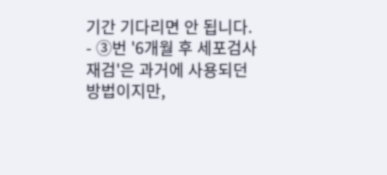기간 기다리면 안 됩니다.
- ③번 '6개월 후 세포검사 재검'은 과거에 사용되던 방법이지만,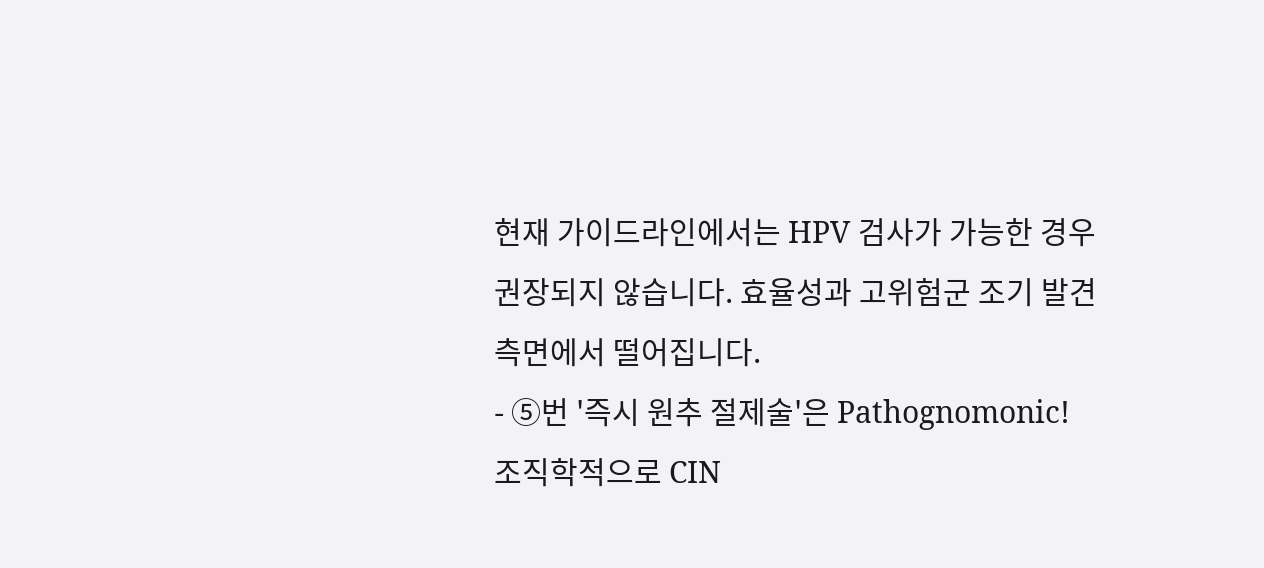현재 가이드라인에서는 HPV 검사가 가능한 경우 권장되지 않습니다. 효율성과 고위험군 조기 발견 측면에서 떨어집니다.
- ⑤번 '즉시 원추 절제술'은 Pathognomonic! 조직학적으로 CIN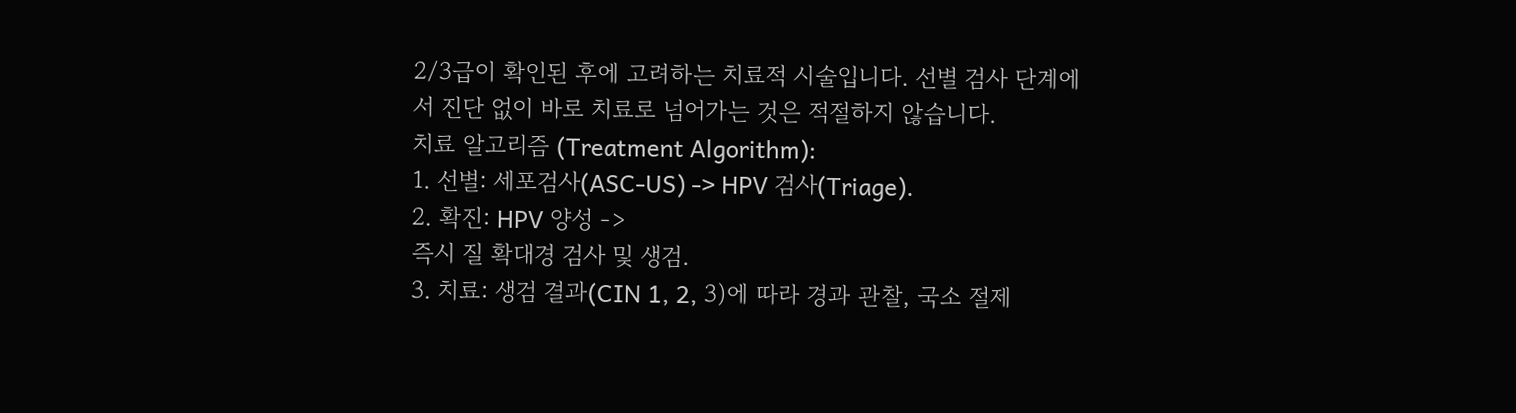2/3급이 확인된 후에 고려하는 치료적 시술입니다. 선별 검사 단계에서 진단 없이 바로 치료로 넘어가는 것은 적절하지 않습니다.
치료 알고리즘 (Treatment Algorithm):
1. 선별: 세포검사(ASC-US) -> HPV 검사(Triage).
2. 확진: HPV 양성 ->
즉시 질 확대경 검사 및 생검.
3. 치료: 생검 결과(CIN 1, 2, 3)에 따라 경과 관찰, 국소 절제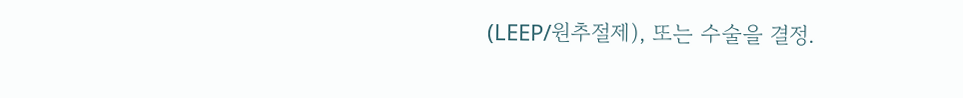(LEEP/원추절제), 또는 수술을 결정.